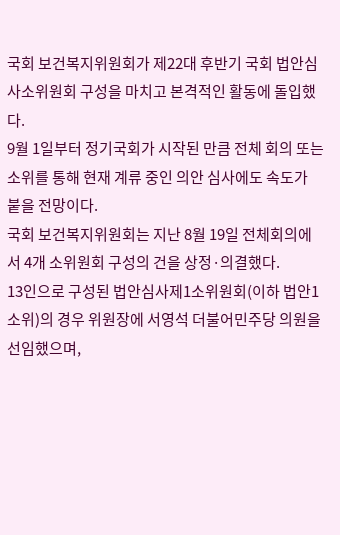국회 보건복지위원회가 제22대 후반기 국회 법안심사소위원회 구성을 마치고 본격적인 활동에 돌입했다.
9월 1일부터 정기국회가 시작된 만큼 전체 회의 또는 소위를 통해 현재 계류 중인 의안 심사에도 속도가 붙을 전망이다.
국회 보건복지위원회는 지난 8월 19일 전체회의에서 4개 소위원회 구성의 건을 상정·의결했다.
13인으로 구성된 법안심사제1소위원회(이하 법안1소위)의 경우 위원장에 서영석 더불어민주당 의원을 선임했으며,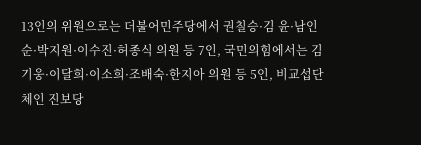13인의 위원으로는 더불어민주당에서 권칠승·김 윤·남인순·박지원·이수진·허종식 의원 등 7인, 국민의힘에서는 김기웅·이달희·이소희·조배숙·한지아 의원 등 5인, 비교섭단체인 진보당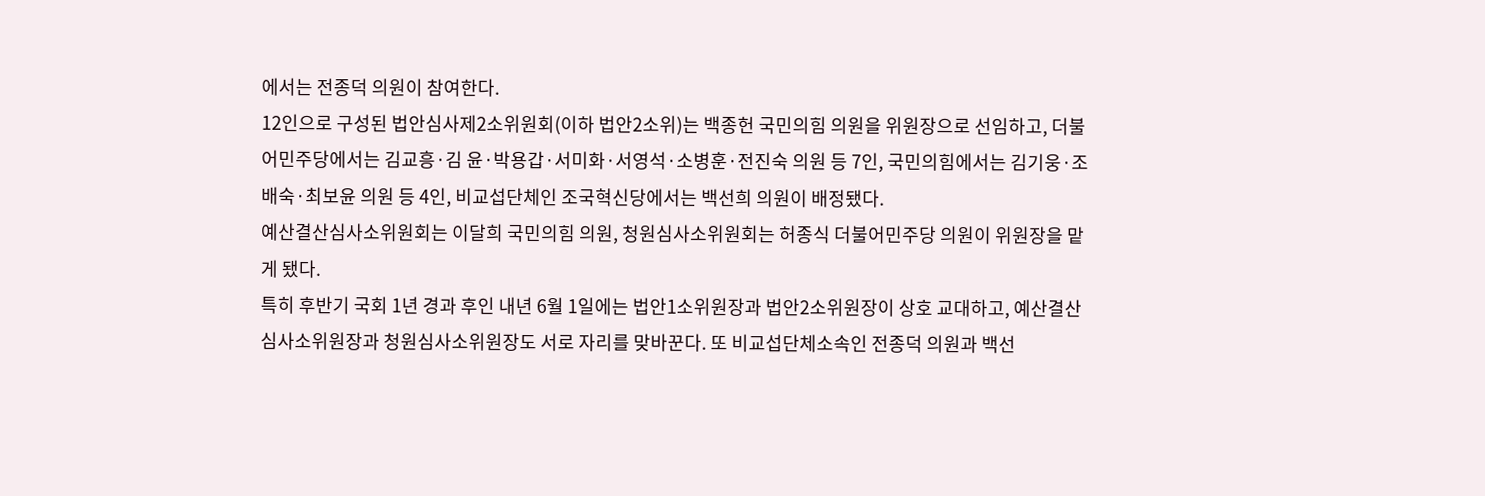에서는 전종덕 의원이 참여한다.
12인으로 구성된 법안심사제2소위원회(이하 법안2소위)는 백종헌 국민의힘 의원을 위원장으로 선임하고, 더불어민주당에서는 김교흥·김 윤·박용갑·서미화·서영석·소병훈·전진숙 의원 등 7인, 국민의힘에서는 김기웅·조배숙·최보윤 의원 등 4인, 비교섭단체인 조국혁신당에서는 백선희 의원이 배정됐다.
예산결산심사소위원회는 이달희 국민의힘 의원, 청원심사소위원회는 허종식 더불어민주당 의원이 위원장을 맡게 됐다.
특히 후반기 국회 1년 경과 후인 내년 6월 1일에는 법안1소위원장과 법안2소위원장이 상호 교대하고, 예산결산심사소위원장과 청원심사소위원장도 서로 자리를 맞바꾼다. 또 비교섭단체소속인 전종덕 의원과 백선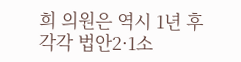희 의원은 역시 1년 후 각각 법안2·1소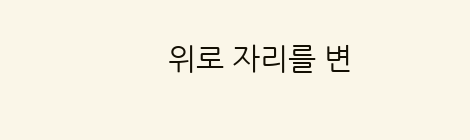위로 자리를 변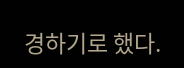경하기로 했다.